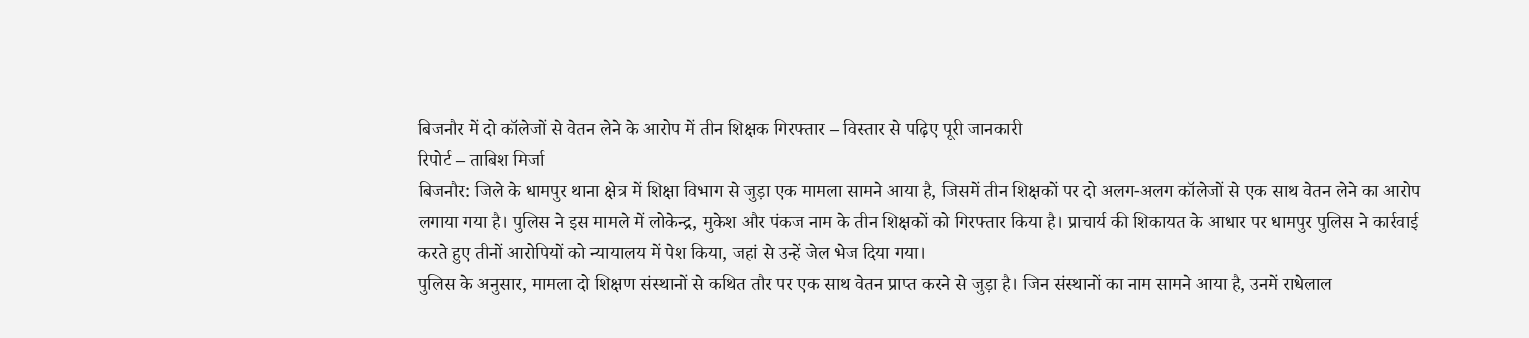बिजनौर में दो कॉलेजों से वेतन लेने के आरोप में तीन शिक्षक गिरफ्तार – विस्तार से पढ़िए पूरी जानकारी
रिपोर्ट – ताबिश मिर्जा
बिजनौर: जिले के धामपुर थाना क्षेत्र में शिक्षा विभाग से जुड़ा एक मामला सामने आया है, जिसमें तीन शिक्षकों पर दो अलग-अलग कॉलेजों से एक साथ वेतन लेने का आरोप लगाया गया है। पुलिस ने इस मामले में लोकेन्द्र, मुकेश और पंकज नाम के तीन शिक्षकों को गिरफ्तार किया है। प्राचार्य की शिकायत के आधार पर धामपुर पुलिस ने कार्रवाई करते हुए तीनों आरोपियों को न्यायालय में पेश किया, जहां से उन्हें जेल भेज दिया गया।
पुलिस के अनुसार, मामला दो शिक्षण संस्थानों से कथित तौर पर एक साथ वेतन प्राप्त करने से जुड़ा है। जिन संस्थानों का नाम सामने आया है, उनमें राधेलाल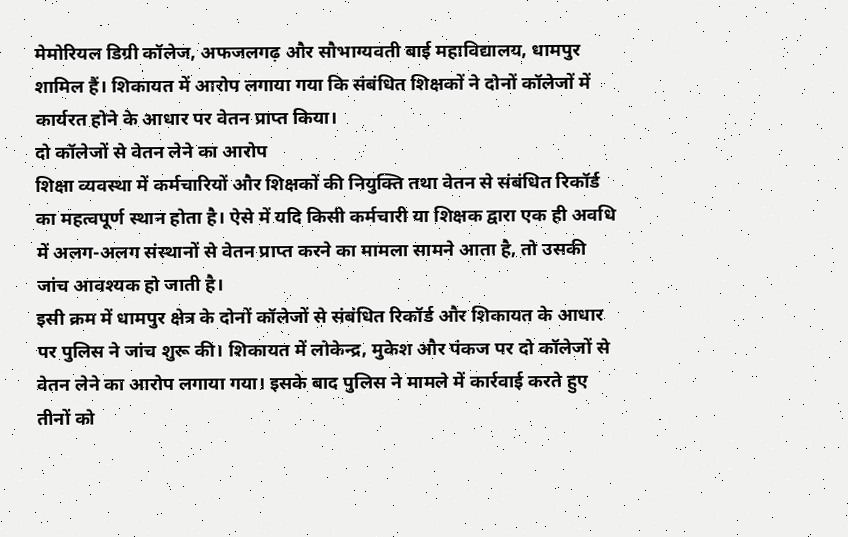मेमोरियल डिग्री कॉलेज, अफजलगढ़ और सौभाग्यवती बाई महाविद्यालय, धामपुर शामिल हैं। शिकायत में आरोप लगाया गया कि संबंधित शिक्षकों ने दोनों कॉलेजों में कार्यरत होने के आधार पर वेतन प्राप्त किया।
दो कॉलेजों से वेतन लेने का आरोप
शिक्षा व्यवस्था में कर्मचारियों और शिक्षकों की नियुक्ति तथा वेतन से संबंधित रिकॉर्ड का महत्वपूर्ण स्थान होता है। ऐसे में यदि किसी कर्मचारी या शिक्षक द्वारा एक ही अवधि में अलग-अलग संस्थानों से वेतन प्राप्त करने का मामला सामने आता है, तो उसकी जांच आवश्यक हो जाती है।
इसी क्रम में धामपुर क्षेत्र के दोनों कॉलेजों से संबंधित रिकॉर्ड और शिकायत के आधार पर पुलिस ने जांच शुरू की। शिकायत में लोकेन्द्र, मुकेश और पंकज पर दो कॉलेजों से वेतन लेने का आरोप लगाया गया। इसके बाद पुलिस ने मामले में कार्रवाई करते हुए तीनों को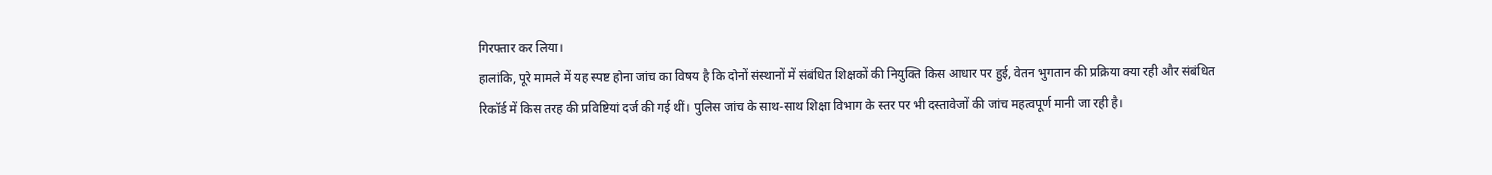गिरफ्तार कर लिया।
हालांकि, पूरे मामले में यह स्पष्ट होना जांच का विषय है कि दोनों संस्थानों में संबंधित शिक्षकों की नियुक्ति किस आधार पर हुई, वेतन भुगतान की प्रक्रिया क्या रही और संबंधित रिकॉर्ड में किस तरह की प्रविष्टियां दर्ज की गई थीं। पुलिस जांच के साथ-साथ शिक्षा विभाग के स्तर पर भी दस्तावेजों की जांच महत्वपूर्ण मानी जा रही है।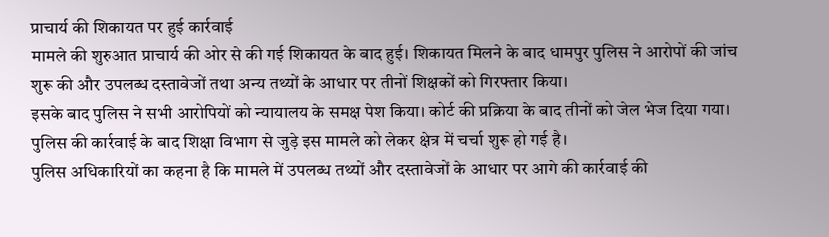प्राचार्य की शिकायत पर हुई कार्रवाई
मामले की शुरुआत प्राचार्य की ओर से की गई शिकायत के बाद हुई। शिकायत मिलने के बाद धामपुर पुलिस ने आरोपों की जांच शुरू की और उपलब्ध दस्तावेजों तथा अन्य तथ्यों के आधार पर तीनों शिक्षकों को गिरफ्तार किया।
इसके बाद पुलिस ने सभी आरोपियों को न्यायालय के समक्ष पेश किया। कोर्ट की प्रक्रिया के बाद तीनों को जेल भेज दिया गया। पुलिस की कार्रवाई के बाद शिक्षा विभाग से जुड़े इस मामले को लेकर क्षेत्र में चर्चा शुरू हो गई है।
पुलिस अधिकारियों का कहना है कि मामले में उपलब्ध तथ्यों और दस्तावेजों के आधार पर आगे की कार्रवाई की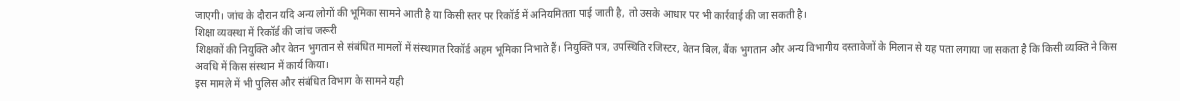जाएगी। जांच के दौरान यदि अन्य लोगों की भूमिका सामने आती है या किसी स्तर पर रिकॉर्ड में अनियमितता पाई जाती है, तो उसके आधार पर भी कार्रवाई की जा सकती है।
शिक्षा व्यवस्था में रिकॉर्ड की जांच जरूरी
शिक्षकों की नियुक्ति और वेतन भुगतान से संबंधित मामलों में संस्थागत रिकॉर्ड अहम भूमिका निभाते हैं। नियुक्ति पत्र, उपस्थिति रजिस्टर, वेतन बिल, बैंक भुगतान और अन्य विभागीय दस्तावेजों के मिलान से यह पता लगाया जा सकता है कि किसी व्यक्ति ने किस अवधि में किस संस्थान में कार्य किया।
इस मामले में भी पुलिस और संबंधित विभाग के सामने यही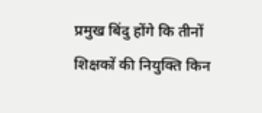प्रमुख बिंदु होंगे कि तीनों शिक्षकों की नियुक्ति किन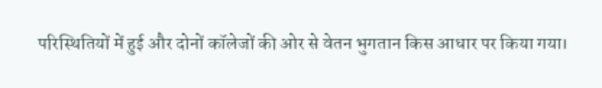परिस्थितियों में हुई और दोनों कॉलेजों की ओर से वेतन भुगतान किस आधार पर किया गया।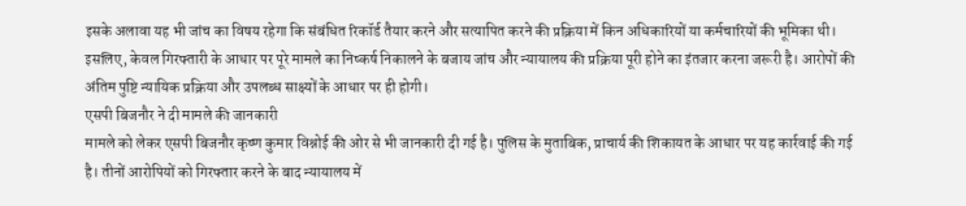इसके अलावा यह भी जांच का विषय रहेगा कि संबंधित रिकॉर्ड तैयार करने और सत्यापित करने की प्रक्रिया में किन अधिकारियों या कर्मचारियों की भूमिका थी।
इसलिए, केवल गिरफ्तारी के आधार पर पूरे मामले का निष्कर्ष निकालने के बजाय जांच और न्यायालय की प्रक्रिया पूरी होने का इंतजार करना जरूरी है। आरोपों की अंतिम पुष्टि न्यायिक प्रक्रिया और उपलब्ध साक्ष्यों के आधार पर ही होगी।
एसपी बिजनौर ने दी मामले की जानकारी
मामले को लेकर एसपी बिजनौर कृष्ण कुमार विश्नोई की ओर से भी जानकारी दी गई है। पुलिस के मुताबिक, प्राचार्य की शिकायत के आधार पर यह कार्रवाई की गई है। तीनों आरोपियों को गिरफ्तार करने के बाद न्यायालय में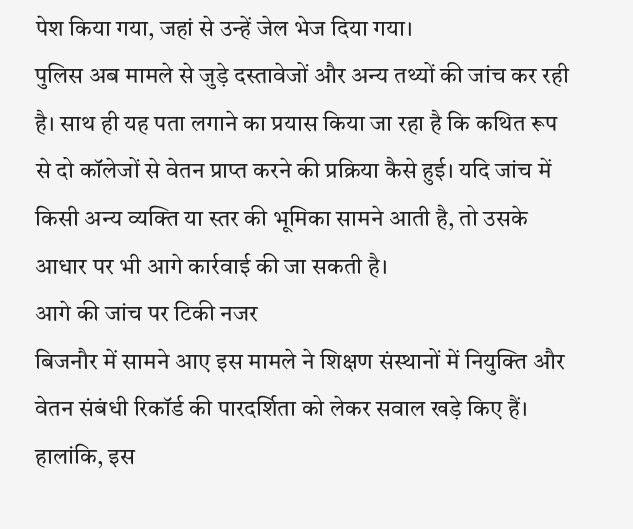पेश किया गया, जहां से उन्हें जेल भेज दिया गया।
पुलिस अब मामले से जुड़े दस्तावेजों और अन्य तथ्यों की जांच कर रही है। साथ ही यह पता लगाने का प्रयास किया जा रहा है कि कथित रूप से दो कॉलेजों से वेतन प्राप्त करने की प्रक्रिया कैसे हुई। यदि जांच में किसी अन्य व्यक्ति या स्तर की भूमिका सामने आती है, तो उसके आधार पर भी आगे कार्रवाई की जा सकती है।
आगे की जांच पर टिकी नजर
बिजनौर में सामने आए इस मामले ने शिक्षण संस्थानों में नियुक्ति और वेतन संबंधी रिकॉर्ड की पारदर्शिता को लेकर सवाल खड़े किए हैं। हालांकि, इस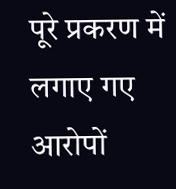पूरे प्रकरण में लगाए गए आरोपों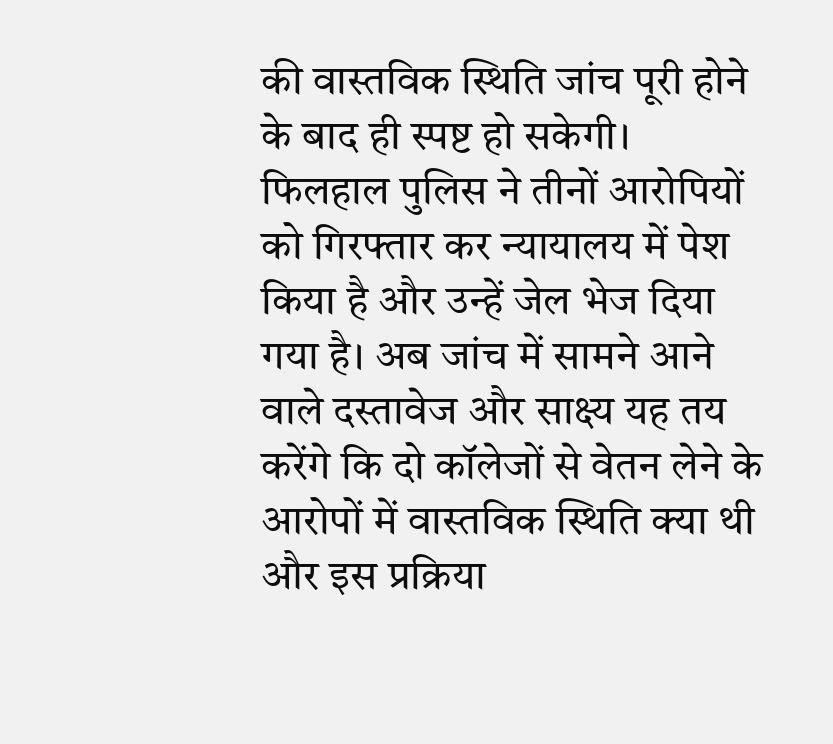की वास्तविक स्थिति जांच पूरी होने के बाद ही स्पष्ट हो सकेगी।
फिलहाल पुलिस ने तीनों आरोपियों को गिरफ्तार कर न्यायालय में पेश किया है और उन्हें जेल भेज दिया गया है। अब जांच में सामने आने वाले दस्तावेज और साक्ष्य यह तय करेंगे कि दो कॉलेजों से वेतन लेने के आरोपों में वास्तविक स्थिति क्या थी और इस प्रक्रिया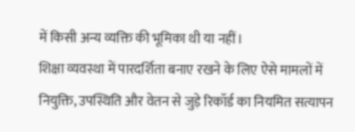में किसी अन्य व्यक्ति की भूमिका थी या नहीं।
शिक्षा व्यवस्था में पारदर्शिता बनाए रखने के लिए ऐसे मामलों में नियुक्ति, उपस्थिति और वेतन से जुड़े रिकॉर्ड का नियमित सत्यापन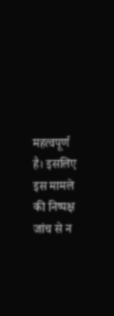महत्वपूर्ण है। इसलिए इस मामले की निष्पक्ष जांच से न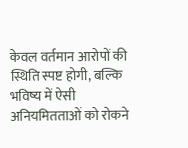केवल वर्तमान आरोपों की स्थिति स्पष्ट होगी, बल्कि भविष्य में ऐसी अनियमितताओं को रोकने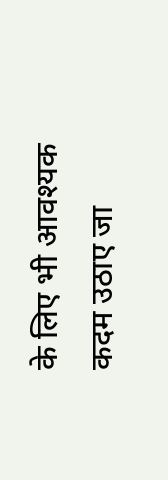के लिए भी आवश्यक कदम उठाए जा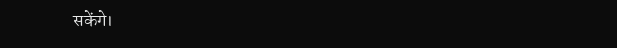सकेंगे।